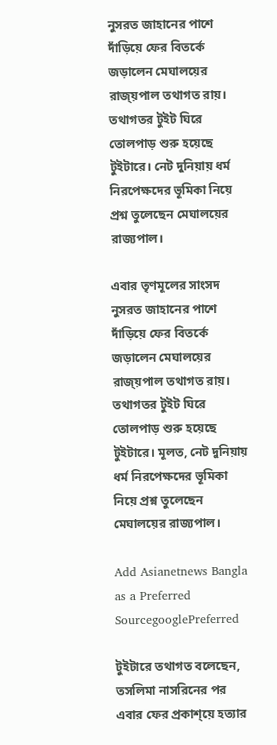নুসরত জাহানের পাশে দাঁড়িয়ে ফের বিতর্কে জড়ালেন মেঘালয়ের রাজ্য়পাল তথাগত রায়।   তথাগতর টুইট ঘিরে তোলপাড় শুরু হয়েছে টুইটারে। নেট দুনিয়ায় ধর্ম নিরপেক্ষদের ভূমিকা নিয়ে প্রশ্ন তুলেছেন মেঘালয়ের রাজ্যপাল।

এবার তৃণমূলের সাংসদ নুসরত জাহানের পাশে দাঁড়িয়ে ফের বিতর্কে জড়ালেন মেঘালয়ের রাজ্য়পাল তথাগত রায়। তথাগতর টুইট ঘিরে তোলপাড় শুরু হয়েছে টুইটারে। মূলত, নেট দুনিয়ায় ধর্ম নিরপেক্ষদের ভূমিকা নিয়ে প্রশ্ন তুলেছেন মেঘালয়ের রাজ্যপাল।

Add Asianetnews Bangla as a Preferred SourcegooglePreferred

টুইটারে তথাগত বলেছেন, তসলিমা নাসরিনের পর এবার ফের প্রকাশ্য়ে হত্যার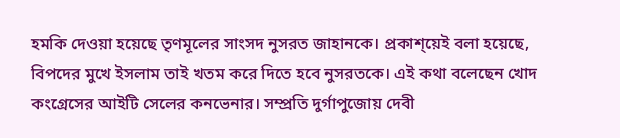হমকি দেওয়া হয়েছে তৃণমূলের সাংসদ নুসরত জাহানকে। প্রকাশ্য়েই বলা হয়েছে, বিপদের মুখে ইসলাম তাই খতম করে দিতে হবে নুসরতকে। এই কথা বলেছেন খোদ কংগ্রেসের আইটি সেলের কনভেনার। সম্প্রতি দুর্গাপুজোয় দেবী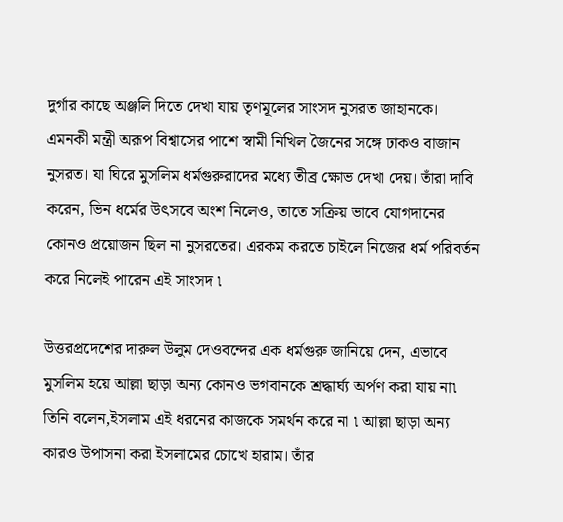দুর্গার কাছে অঞ্জলি দিতে দেখা যায় তৃণমূলের সাংসদ নুসরত জাহানকে। এমনকী মন্ত্রী অরূপ বিশ্বাসের পাশে স্বামী নিখিল জৈনের সঙ্গে ঢাকও বাজান নুসরত। যা ঘিরে মুসলিম ধর্মগুরুরাদের মধ্যে তীব্র ক্ষোভ দেখা দেয়। তাঁরা দাবি করেন, ভিন ধর্মের উৎসবে অংশ নিলেও, তাতে সক্রিয় ভাবে যোগদানের কোনও প্রয়োজন ছিল না নুসরতের। এরকম করতে চাইলে নিজের ধর্ম পরিবর্তন করে নিলেই পারেন এই সাংসদ ৷

উত্তরপ্রদেশের দারুল উলুম দেওবন্দের এক ধর্মগুরু জানিয়ে দেন, এভাবে মুসলিম হয়ে আল্লা ছাড়া অন্য কোনও ভগবানকে শ্রদ্ধার্ঘ্য অর্পণ করা যায় না৷ তিনি বলেন,ইসলাম এই ধরনের কাজকে সমর্থন করে না ৷ আল্লা ছাড়া অন্য কারও উপাসনা করা ইসলামের চোখে হারাম। তাঁর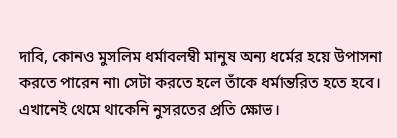দাবি, কোনও মুসলিম ধর্মাবলম্বী মানুষ অন্য ধর্মের হয়ে উপাসনা করতে পারেন না৷ সেটা করতে হলে তাঁকে ধর্মান্তরিত হতে হবে। এখানেই থেমে থাকেনি নুসরতের প্রতি ক্ষোভ।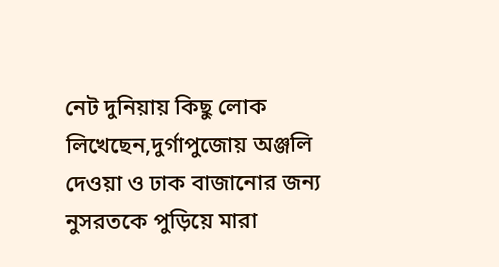নেট দুনিয়ায় কিছু লোক লিখেছেন,দুর্গাপুজোয় অঞ্জলি দেওয়া ও ঢাক বাজানোর জন্য নুসরতকে পুড়িয়ে মারা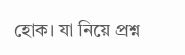হোক। যা নিয়ে প্রশ্ন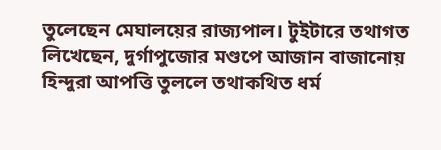তুলেছেন মেঘালয়ের রাজ্যপাল। টুইটারে তথাগত লিখেছেন, দুর্গাপুজোর মণ্ডপে আজান বাজানোয় হিন্দুরা আপত্তি তুললে তথাকথিত ধর্ম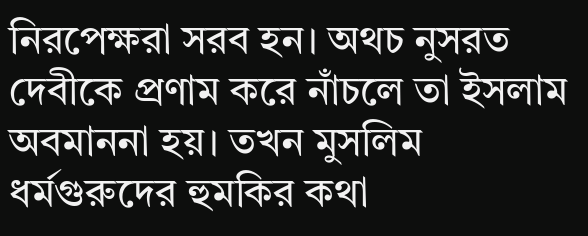নিরপেক্ষরা সরব হন। অথচ নুসরত দেবীকে প্রণাম করে নাঁচলে তা ইসলাম অবমাননা হয়। তখন মুসলিম ধর্মগুরুদের হুমকির কথা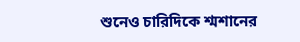শুনেও চারিদিকে শ্মশানের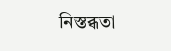নিস্তব্ধতা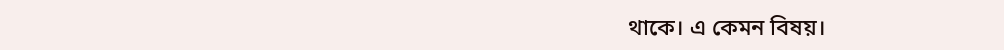থাকে। এ কেমন বিষয়।